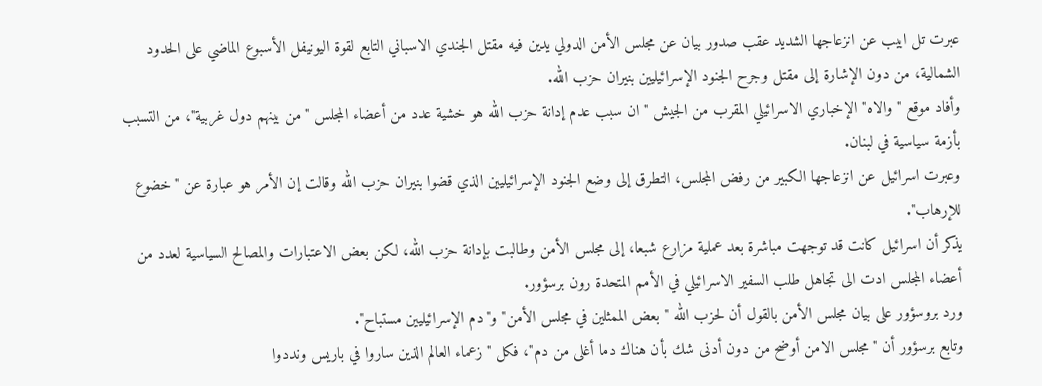عبرت تل ابيب عن انزعاجها الشديد عقب صدور بيان عن مجلس الأمن الدولي يدين فيه مقتل الجندي الاسباني التابع لقوة اليونيفل الأسبوع الماضي على الحدود الشمالية، من دون الإشارة إلى مقتل وجرح الجنود الإسرائيليين بنيران حزب الله.
وأفاد موقع "والاه" الإخباري الاسرائيلي المقرب من الجيش "ان سبب عدم إدانة حزب الله هو خشية عدد من أعضاء المجلس "من بينهم دول غربية"، من التسبب بأزمة سياسية في لبنان.
وعبرت اسرائيل عن انزعاجها الكبير من رفض المجلس، التطرق إلى وضع الجنود الإسرائيليين الذي قضوا بنيران حزب الله وقالت إن الأمر هو عبارة عن "خضوع للإرهاب".
يذكر أن اسرائيل كانت قد توجهت مباشرة بعد عملية مزارع شبعا، إلى مجلس الأمن وطالبت بإدانة حزب الله، لكن بعض الاعتبارات والمصالح السياسية لعدد من أعضاء المجلس ادت الى تجاهل طلب السفير الاسرائيلي في الأمم المتحدة رون برسؤور.
ورد بروسؤور على بيان مجلس الأمن بالقول أن لحزب الله "بعض الممثلين في مجلس الأمن" و"دم الإسرائيليين مستباح".
وتابع برسؤور أن "مجلس الامن أوضح من دون أدنى شك بأن هناك دما أغلى من دم"، فكل "زعماء العالم الذين ساروا في باريس ونددوا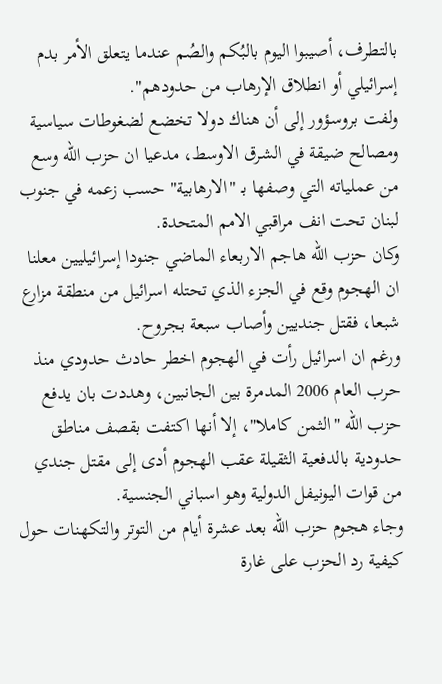بالتطرف، أصيبوا اليوم بالبُكم والصُم عندما يتعلق الأمر بدم إسرائيلي أو انطلاق الإرهاب من حدودهم".
ولفت بروسؤور إلى أن هناك دولا تخضع لضغوطات سياسية ومصالح ضيقة في الشرق الاوسط، مدعيا ان حزب الله وسع من عملياته التي وصفها بـ "الارهابية" حسب زعمه في جنوب لبنان تحت انف مراقبي الامم المتحدة.
وكان حزب الله هاجم الاربعاء الماضي جنودا إسرائيليين معلنا ان الهجوم وقع في الجزء الذي تحتله اسرائيل من منطقة مزارع شبعا، فقتل جنديين وأصاب سبعة بجروح.
ورغم ان اسرائيل رأت في الهجوم اخطر حادث حدودي منذ حرب العام 2006 المدمرة بين الجانبين، وهددت بان يدفع حزب الله "الثمن كاملا"، إلا أنها اكتفت بقصف مناطق حدودية بالدفعية الثقيلة عقب الهجوم أدى إلى مقتل جندي من قوات اليونيفل الدولية وهو اسباني الجنسية.
وجاء هجوم حزب الله بعد عشرة أيام من التوتر والتكهنات حول كيفية رد الحزب على غارة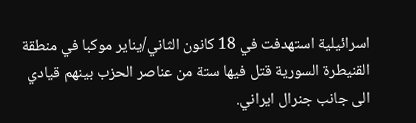اسرائيلية استهدفت في 18 كانون الثاني/يناير موكبا في منطقة القنيطرة السورية قتل فيها ستة من عناصر الحزب بينهم قيادي الى جانب جنرال ايراني.